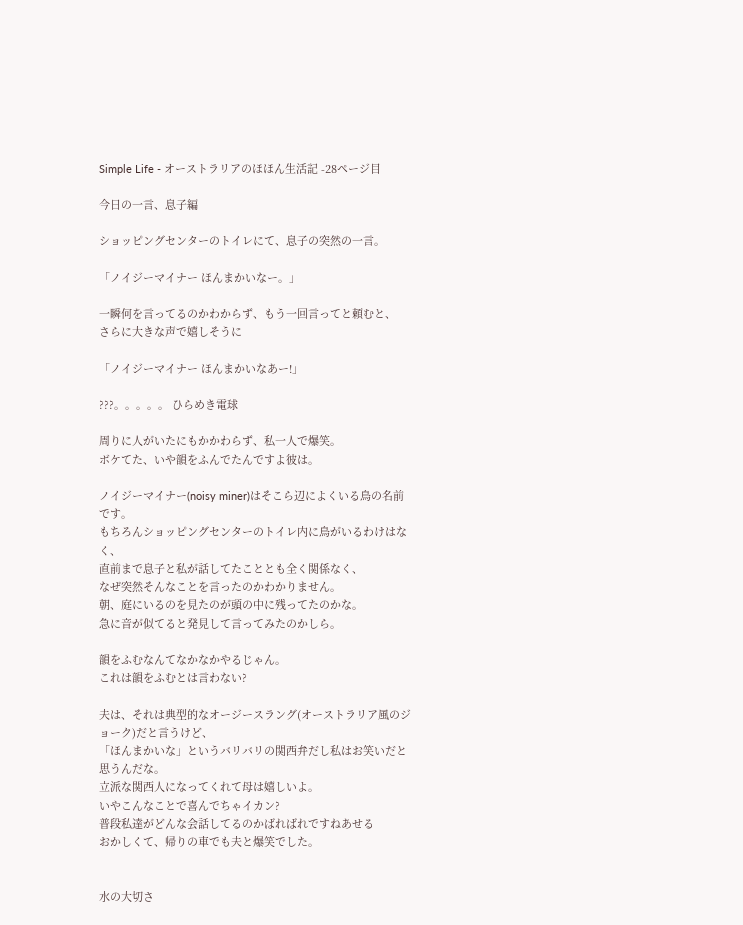Simple Life - オーストラリアのほほん生活記 -28ページ目

今日の一言、息子編

ショッピングセンターのトイレにて、息子の突然の一言。

「ノイジーマイナー ほんまかいなー。」

一瞬何を言ってるのかわからず、もう一回言ってと頼むと、
さらに大きな声で嬉しそうに

「ノイジーマイナー ほんまかいなあー!」

???。。。。。 ひらめき電球

周りに人がいたにもかかわらず、私一人で爆笑。
ボケてた、いや韻をふんでたんですよ彼は。

ノイジーマイナー(noisy miner)はそこら辺によくいる鳥の名前です。
もちろんショッピングセンターのトイレ内に鳥がいるわけはなく、
直前まで息子と私が話してたこととも全く関係なく、
なぜ突然そんなことを言ったのかわかりません。
朝、庭にいるのを見たのが頭の中に残ってたのかな。
急に音が似てると発見して言ってみたのかしら。

韻をふむなんてなかなかやるじゃん。
これは韻をふむとは言わない?

夫は、それは典型的なオージースラング(オーストラリア風のジョーク)だと言うけど、
「ほんまかいな」というバリバリの関西弁だし私はお笑いだと思うんだな。
立派な関西人になってくれて母は嬉しいよ。
いやこんなことで喜んでちゃイカン?
普段私達がどんな会話してるのかばればれですねあせる
おかしくて、帰りの車でも夫と爆笑でした。


水の大切さ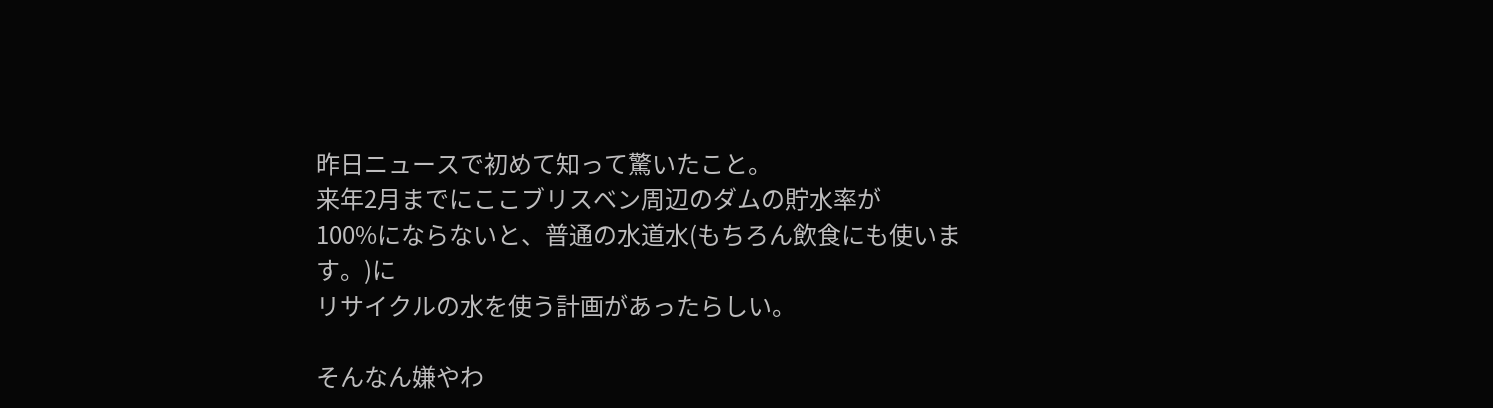昨日ニュースで初めて知って驚いたこと。
来年2月までにここブリスベン周辺のダムの貯水率が
100%にならないと、普通の水道水(もちろん飲食にも使います。)に
リサイクルの水を使う計画があったらしい。

そんなん嫌やわ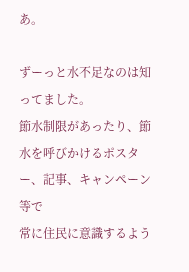あ。

ずーっと水不足なのは知ってました。
節水制限があったり、節水を呼びかけるポスター、記事、キャンペーン等で
常に住民に意識するよう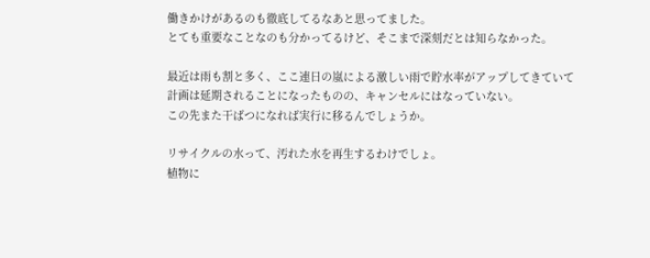働きかけがあるのも徹底してるなあと思ってました。
とても重要なことなのも分かってるけど、そこまで深刻だとは知らなかった。

最近は雨も割と多く、ここ連日の嵐による激しい雨で貯水率がアップしてきていて
計画は延期されることになったものの、キャンセルにはなっていない。
この先また干ばつになれば実行に移るんでしょうか。

リサイクルの水って、汚れた水を再生するわけでしょ。
植物に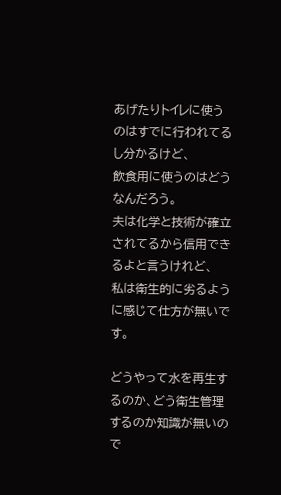あげたりトイレに使うのはすでに行われてるし分かるけど、
飲食用に使うのはどうなんだろう。
夫は化学と技術が確立されてるから信用できるよと言うけれど、
私は衛生的に劣るように感じて仕方が無いです。

どうやって水を再生するのか、どう衛生管理するのか知識が無いので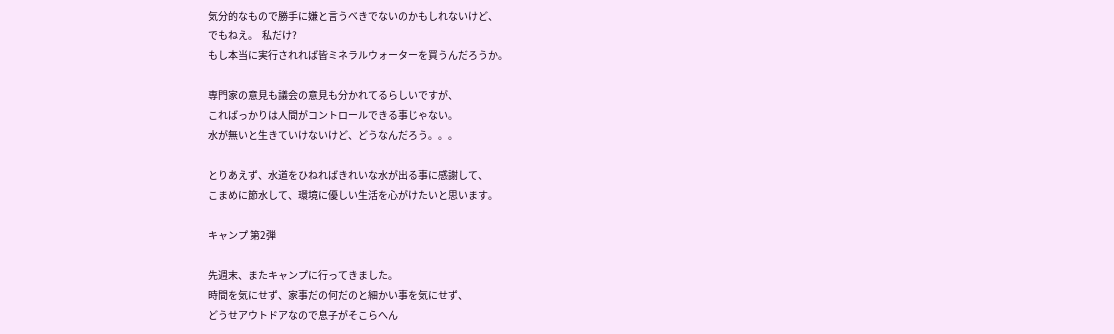気分的なもので勝手に嫌と言うべきでないのかもしれないけど、
でもねえ。  私だけ?
もし本当に実行されれば皆ミネラルウォーターを買うんだろうか。

専門家の意見も議会の意見も分かれてるらしいですが、
こればっかりは人間がコントロールできる事じゃない。
水が無いと生きていけないけど、どうなんだろう。。。

とりあえず、水道をひねればきれいな水が出る事に感謝して、
こまめに節水して、環境に優しい生活を心がけたいと思います。

キャンプ 第2弾

先週末、またキャンプに行ってきました。
時間を気にせず、家事だの何だのと細かい事を気にせず、
どうせアウトドアなので息子がそこらへん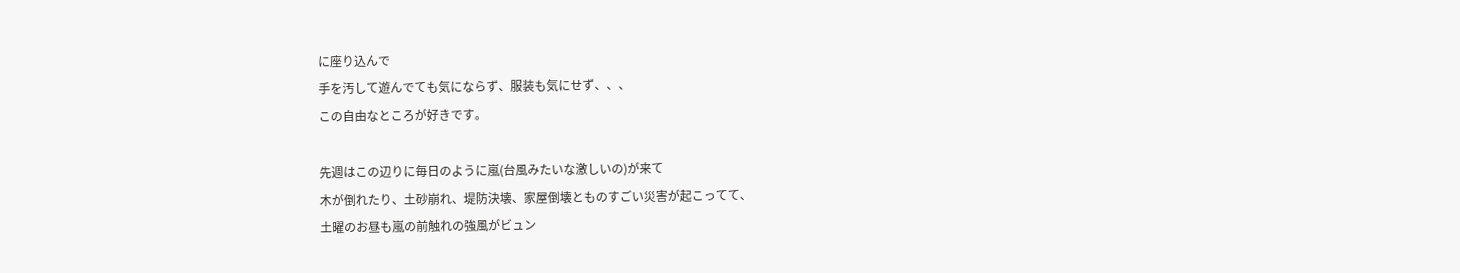に座り込んで
手を汚して遊んでても気にならず、服装も気にせず、、、
この自由なところが好きです。

先週はこの辺りに毎日のように嵐(台風みたいな激しいの)が来て
木が倒れたり、土砂崩れ、堤防決壊、家屋倒壊とものすごい災害が起こってて、
土曜のお昼も嵐の前触れの強風がビュン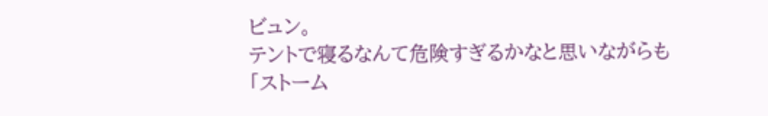ビュン。
テントで寝るなんて危険すぎるかなと思いながらも
「ストーム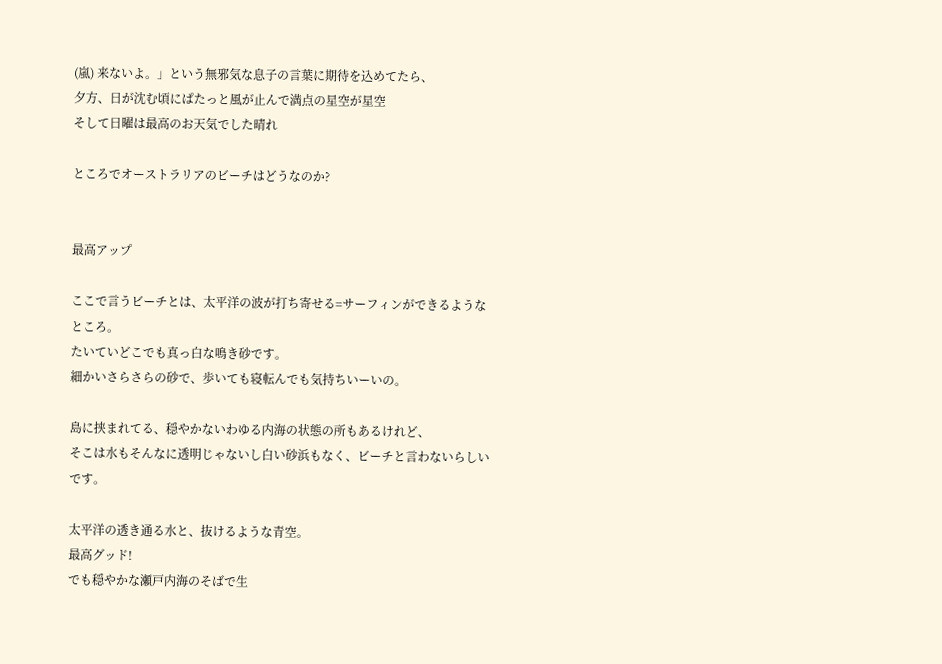(嵐) 来ないよ。」という無邪気な息子の言葉に期待を込めてたら、
夕方、日が沈む頃にぱたっと風が止んで満点の星空が星空
そして日曜は最高のお天気でした晴れ

ところでオーストラリアのビーチはどうなのか?


最高アップ

ここで言うビーチとは、太平洋の波が打ち寄せる=サーフィンができるようなところ。
たいていどこでも真っ白な鳴き砂です。
細かいさらさらの砂で、歩いても寝転んでも気持ちいーいの。

島に挟まれてる、穏やかないわゆる内海の状態の所もあるけれど、
そこは水もそんなに透明じゃないし白い砂浜もなく、ビーチと言わないらしいです。

太平洋の透き通る水と、抜けるような青空。
最高グッド!
でも穏やかな瀬戸内海のそばで生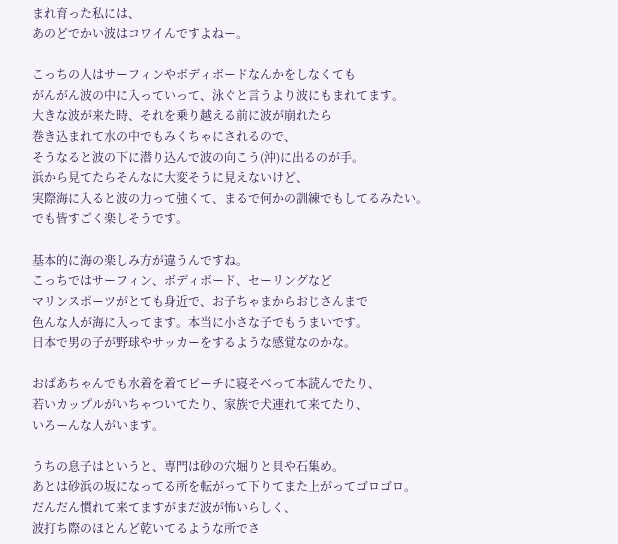まれ育った私には、
あのどでかい波はコワイんですよねー。

こっちの人はサーフィンやボディボードなんかをしなくても
がんがん波の中に入っていって、泳ぐと言うより波にもまれてます。
大きな波が来た時、それを乗り越える前に波が崩れたら
巻き込まれて水の中でもみくちゃにされるので、
そうなると波の下に潜り込んで波の向こう(沖)に出るのが手。
浜から見てたらそんなに大変そうに見えないけど、
実際海に入ると波の力って強くて、まるで何かの訓練でもしてるみたい。
でも皆すごく楽しそうです。

基本的に海の楽しみ方が違うんですね。
こっちではサーフィン、ボディボード、セーリングなど
マリンスポーツがとても身近で、お子ちゃまからおじさんまで
色んな人が海に入ってます。本当に小さな子でもうまいです。
日本で男の子が野球やサッカーをするような感覚なのかな。

おばあちゃんでも水着を着てビーチに寝そべって本読んでたり、
若いカップルがいちゃついてたり、家族で犬連れて来てたり、
いろーんな人がいます。

うちの息子はというと、専門は砂の穴堀りと貝や石集め。
あとは砂浜の坂になってる所を転がって下りてまた上がってゴロゴロ。
だんだん慣れて来てますがまだ波が怖いらしく、
波打ち際のほとんど乾いてるような所でさ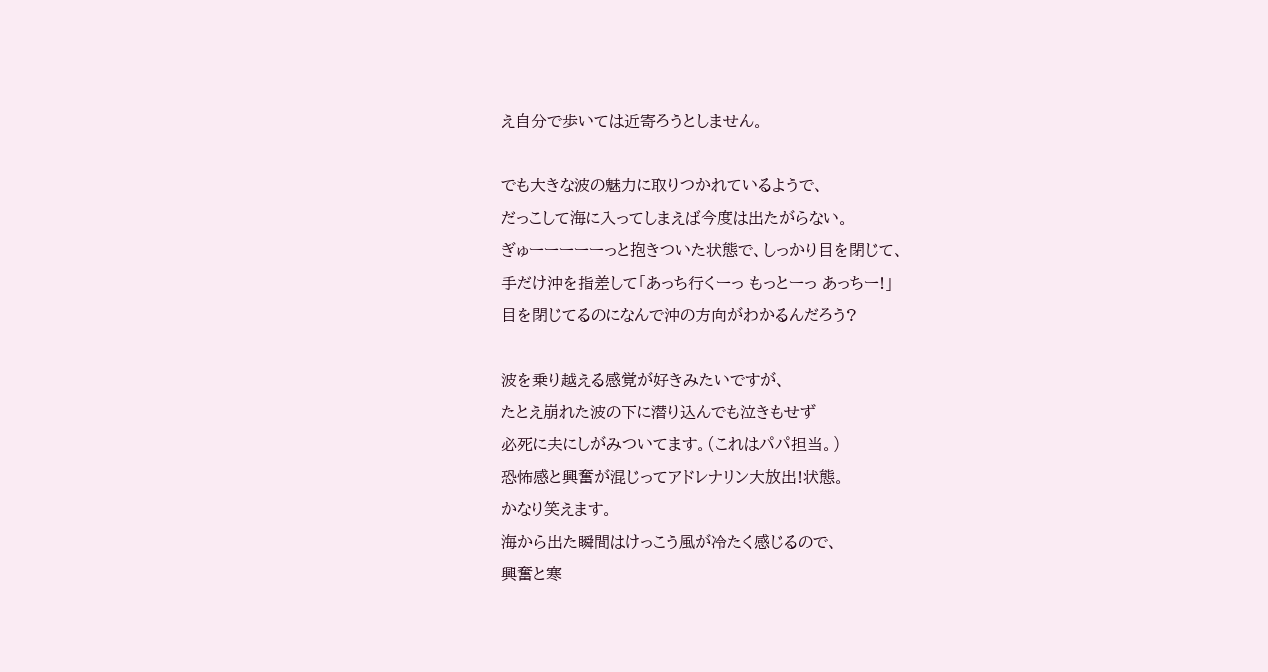え自分で歩いては近寄ろうとしません。

でも大きな波の魅力に取りつかれているようで、
だっこして海に入ってしまえば今度は出たがらない。
ぎゅーーーーーっと抱きついた状態で、しっかり目を閉じて、
手だけ沖を指差して「あっち行くーっ もっとーっ あっちー!」
目を閉じてるのになんで沖の方向がわかるんだろう?

波を乗り越える感覚が好きみたいですが、
たとえ崩れた波の下に潜り込んでも泣きもせず
必死に夫にしがみついてます。(これはパパ担当。)
恐怖感と興奮が混じってアドレナリン大放出!状態。
かなり笑えます。
海から出た瞬間はけっこう風が冷たく感じるので、
興奮と寒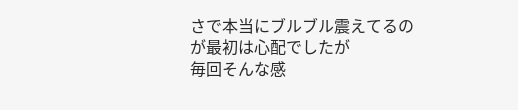さで本当にブルブル震えてるのが最初は心配でしたが
毎回そんな感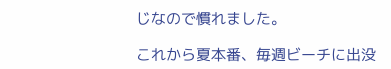じなので慣れました。

これから夏本番、毎週ビーチに出没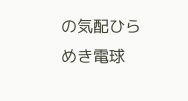の気配ひらめき電球